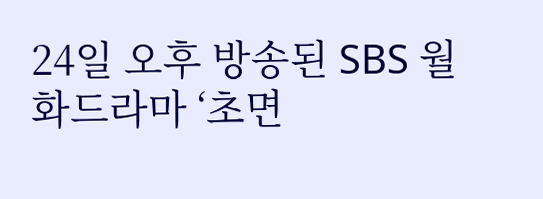24일 오후 방송된 SBS 월화드라마 ‘초면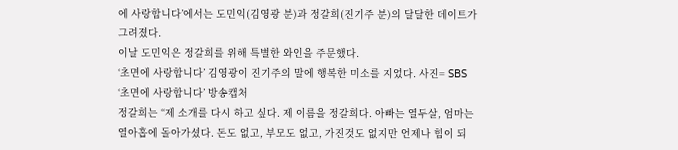에 사랑합니다’에서는 도민익(김영광 분)과 정갈희(진기주 분)의 달달한 데이트가 그려졌다.
이날 도민익은 정갈희를 위해 특별한 와인을 주문했다.
‘초면에 사랑합니다’ 김영광이 진기주의 말에 행복한 미소를 지었다. 사진= SBS ‘초면에 사랑합니다’ 방송캡처
정갈희는 “제 소개를 다시 하고 싶다. 제 이름을 정갈희다. 아빠는 열두살, 엄마는 열아홉에 돌아가셨다. 돈도 없고, 부모도 없고, 가진것도 없지만 언제나 힘이 되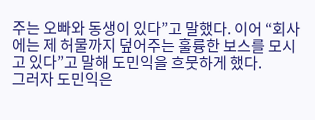주는 오빠와 동생이 있다”고 말했다. 이어 “회사에는 제 허물까지 덮어주는 훌륭한 보스를 모시고 있다”고 말해 도민익을 흐뭇하게 했다.
그러자 도민익은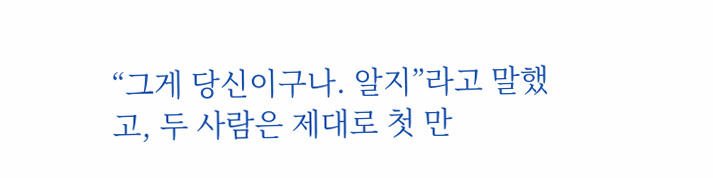“그게 당신이구나. 알지”라고 말했고, 두 사람은 제대로 첫 만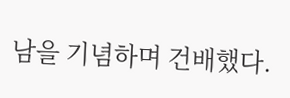남을 기념하며 건배했다.